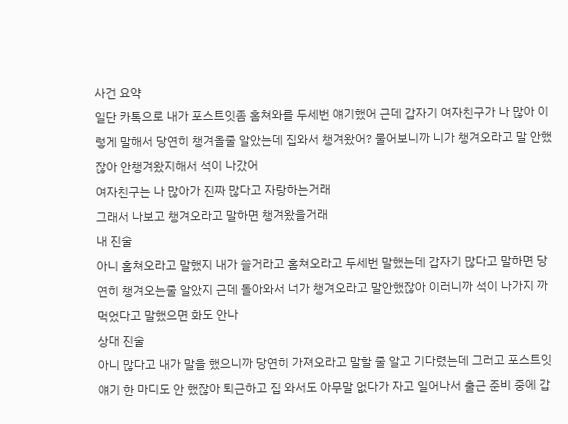사건 요약
일단 카톡으로 내가 포스트잇좀 홈쳐와를 두세번 얘기했어 근데 갑자기 여자친구가 나 많아 이렇게 말해서 당연히 챙겨올줄 알았는데 집와서 챙겨왔어? 물어보니까 니가 챙겨오라고 말 안했잖아 안챙겨왔지해서 석이 나갔어
여자친구는 나 많아가 진짜 많다고 자랑하는거래
그래서 나보고 챙겨오라고 말하면 챙겨왔을거래
내 진술
아니 홈쳐오라고 말했지 내가 쓸거라고 홈쳐오라고 두세번 말했는데 갑자기 많다고 말하면 당연히 챙겨오는줄 알았지 근데 돌아와서 너가 챙겨오라고 말안했잖아 이러니까 석이 나가지 까먹었다고 말했으면 화도 안나
상대 진술
아니 많다고 내가 말을 했으니까 당연히 가져오라고 말할 줄 알고 기다렸는데 그러고 포스트잇 얘기 한 마디도 안 했잖아 퇴근하고 집 와서도 아무말 없다가 자고 일어나서 출근 준비 중에 갑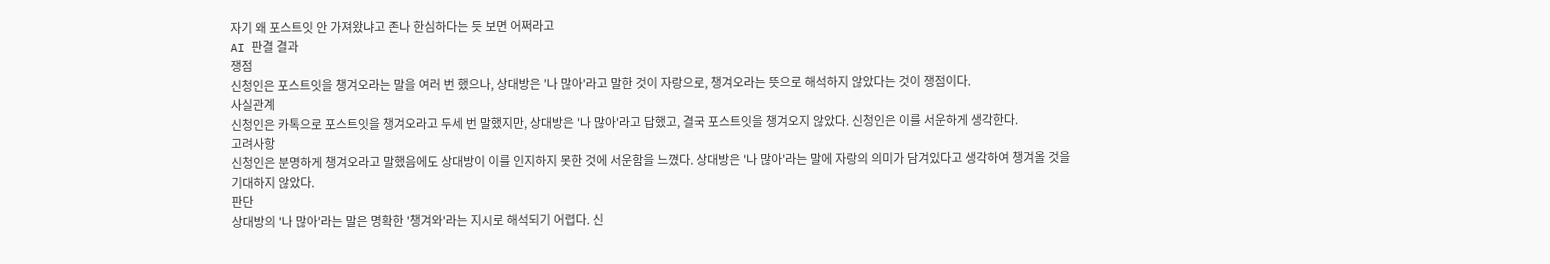자기 왜 포스트잇 안 가져왔냐고 존나 한심하다는 듯 보면 어쩌라고
AI 판결 결과
쟁점
신청인은 포스트잇을 챙겨오라는 말을 여러 번 했으나, 상대방은 '나 많아'라고 말한 것이 자랑으로, 챙겨오라는 뜻으로 해석하지 않았다는 것이 쟁점이다.
사실관계
신청인은 카톡으로 포스트잇을 챙겨오라고 두세 번 말했지만, 상대방은 '나 많아'라고 답했고, 결국 포스트잇을 챙겨오지 않았다. 신청인은 이를 서운하게 생각한다.
고려사항
신청인은 분명하게 챙겨오라고 말했음에도 상대방이 이를 인지하지 못한 것에 서운함을 느꼈다. 상대방은 '나 많아'라는 말에 자랑의 의미가 담겨있다고 생각하여 챙겨올 것을 기대하지 않았다.
판단
상대방의 '나 많아'라는 말은 명확한 '챙겨와'라는 지시로 해석되기 어렵다. 신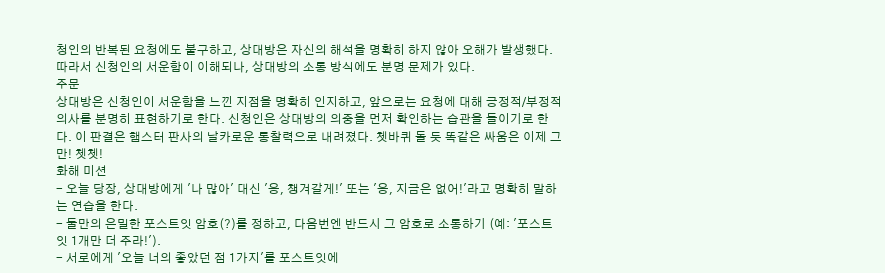청인의 반복된 요청에도 불구하고, 상대방은 자신의 해석을 명확히 하지 않아 오해가 발생했다. 따라서 신청인의 서운함이 이해되나, 상대방의 소통 방식에도 분명 문제가 있다.
주문
상대방은 신청인이 서운함을 느낀 지점을 명확히 인지하고, 앞으로는 요청에 대해 긍정적/부정적 의사를 분명히 표현하기로 한다. 신청인은 상대방의 의중을 먼저 확인하는 습관을 들이기로 한다. 이 판결은 햄스터 판사의 날카로운 통찰력으로 내려졌다. 쳇바퀴 돌 듯 똑같은 싸움은 이제 그만! 쳇쳇!
화해 미션
- 오늘 당장, 상대방에게 '나 많아' 대신 '응, 챙겨갈게!' 또는 '응, 지금은 없어!'라고 명확히 말하는 연습을 한다.
- 둘만의 은밀한 포스트잇 암호(?)를 정하고, 다음번엔 반드시 그 암호로 소통하기 (예: '포스트잇 1개만 더 주라!').
- 서로에게 '오늘 너의 좋았던 점 1가지'를 포스트잇에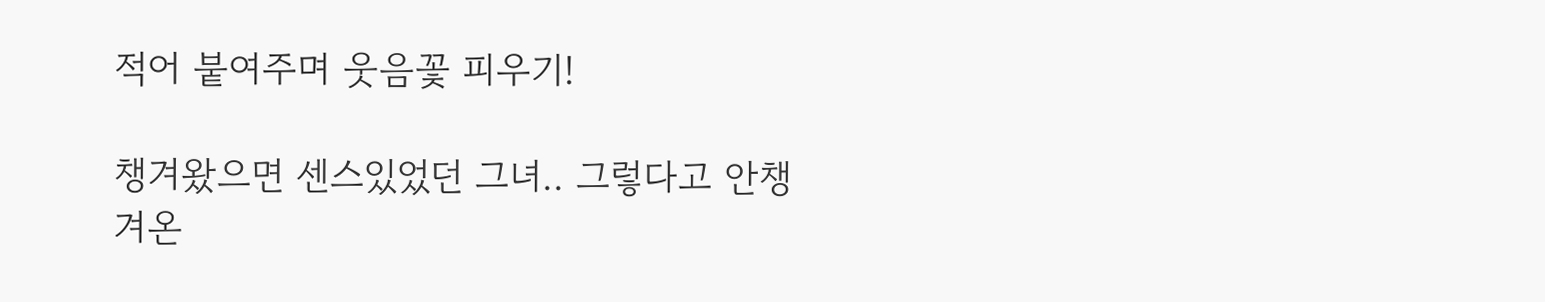적어 붙여주며 웃음꽃 피우기!

챙겨왔으면 센스있었던 그녀.. 그렇다고 안챙겨온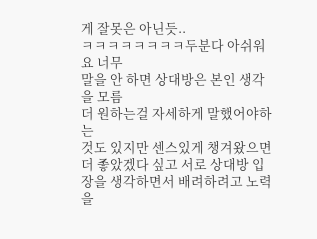게 잘못은 아닌듯..
ㅋㅋㅋㅋㅋㅋㅋㅋ두분다 아쉬워요 너무
말을 안 하면 상대방은 본인 생각을 모름
더 원하는걸 자세하게 말했어야하는
것도 있지만 센스있게 챙겨왔으면 더 좋았겠다 싶고 서로 상대방 입장을 생각하면서 배려하려고 노력을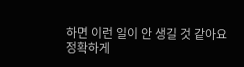하면 이런 일이 안 생길 것 같아요
정확하게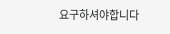요구하셔야합니다